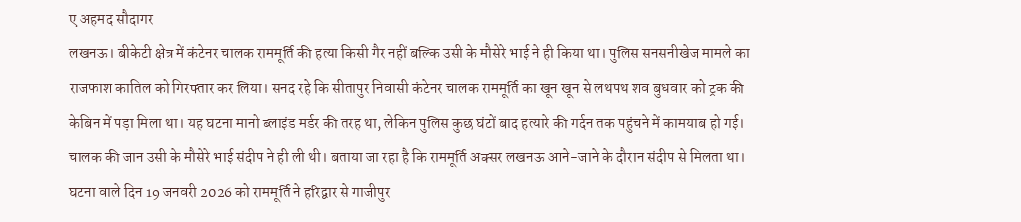ए अहमद सौदागर
लखनऊ। बीकेटी क्षेत्र में कंटेनर चालक राममूर्ति की हत्या किसी गैर नहीं बल्कि उसी के मौसेरे भाई ने ही किया था। पुलिस सनसनीखेज मामले का राजफाश कातिल को गिरफ्तार कर लिया। सनद रहे कि सीतापुर निवासी कंटेनर चालक राममूर्ति का खून खून से लथपथ शव बुधवार को ट्रक की केबिन में पड़ा मिला था। यह घटना मानो ब्लाइंड मर्डर की तरह था, लेकिन पुलिस कुछ घंटों बाद हत्यारे की गर्दन तक पहुंचने में कामयाब हो गई। चालक की जान उसी के मौसेरे भाई संदीप ने ही ली थी। बताया जा रहा है कि राममूर्ति अक्सर लखनऊ आने-जाने के दौरान संदीप से मिलता था। घटना वाले दिन 19 जनवरी 2026 को राममूर्ति ने हरिद्वार से गाजीपुर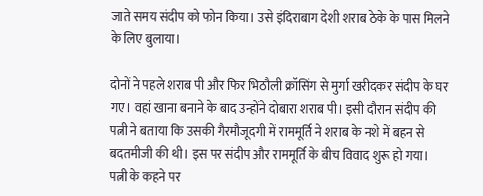जाते समय संदीप को फोन किया। उसे इंदिराबाग देशी शराब ठेके के पास मिलने के लिए बुलाया।

दोनों ने पहले शराब पी और फिर भिठौली क्रॉसिंग से मुर्गा खरीदकर संदीप के घर गए। वहां खाना बनाने के बाद उन्होंने दोबारा शराब पी। इसी दौरान संदीप की पत्नी ने बताया कि उसकी गैरमौजूदगी में राममूर्ति ने शराब के नशे में बहन से बदतमीजी की थी। इस पर संदीप और राममूर्ति के बीच विवाद शुरू हो गया। पत्नी के कहने पर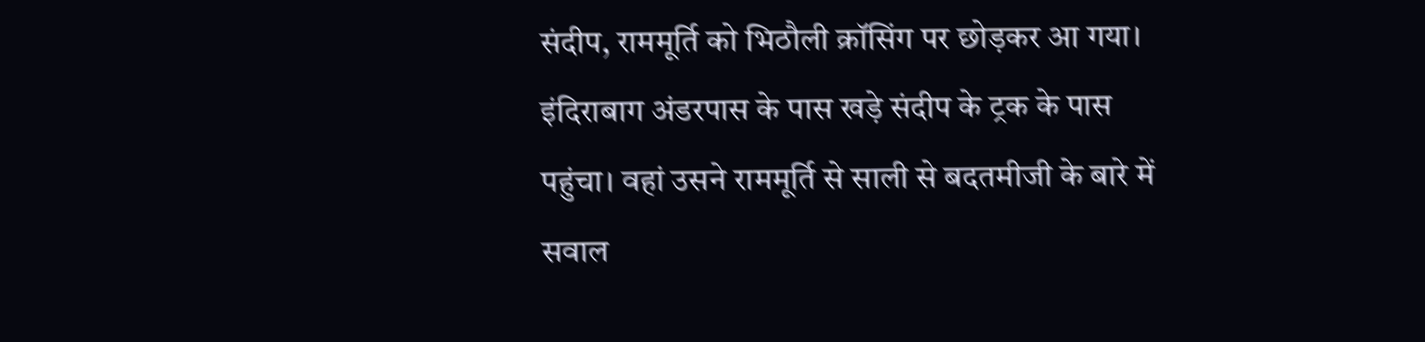संदीप, राममूर्ति को भिठौली क्रॉसिंग पर छोड़कर आ गया। इंदिराबाग अंडरपास के पास खड़े संदीप के ट्रक के पास पहुंचा। वहां उसने राममूर्ति से साली से बदतमीजी के बारे में सवाल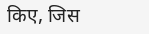किए, जिस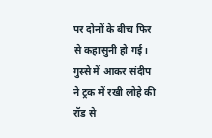पर दोनों के बीच फिर से कहासुनी हो गई। गुस्से में आकर संदीप ने ट्रक में रखी लोहे की रॉड से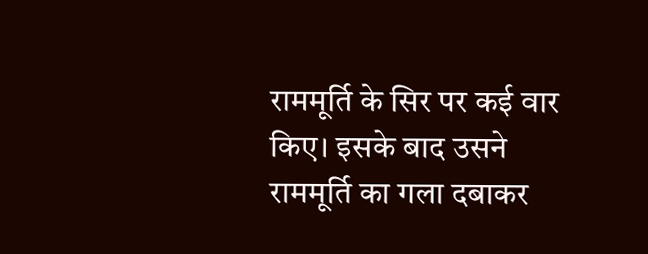राममूर्ति के सिर पर कई वार किए। इसके बाद उसने राममूर्ति का गला दबाकर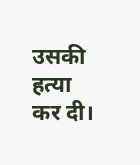उसकी हत्या कर दी।